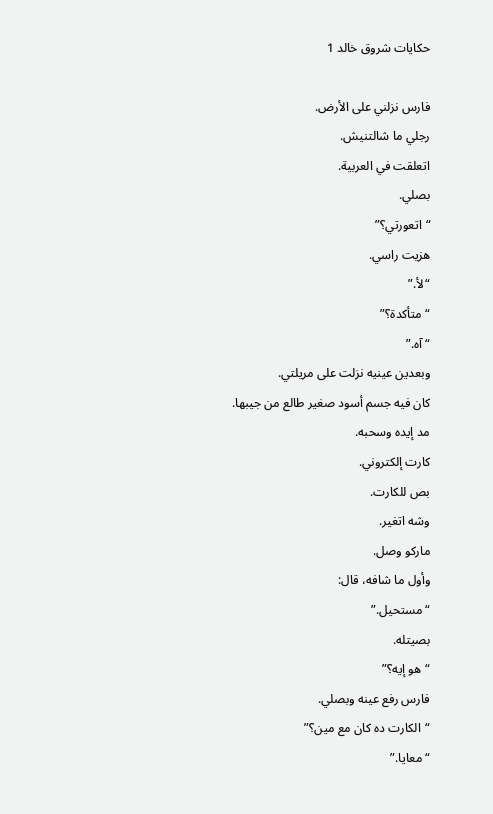حكايات شروق خالد 1

فارس نزلني على الأرض.
رجلي ما شالتنيش.
اتعلقت في العربية.
بصلي.
“اتعورتي؟”
هزيت راسي.
“لأ.”
“متأكدة؟”
“آه.”
وبعدين عينيه نزلت على مريلتي.
كان فيه جسم أسود صغير طالع من جيبها.
مد إيده وسحبه.
كارت إلكتروني.
بص للكارت.
وشه اتغير.
ماركو وصل.
وأول ما شافه، قال:
“مستحيل.”
بصيتله.
“هو إيه؟”
فارس رفع عينه وبصلي.
“الكارت ده كان مع مين؟”
“معايا.”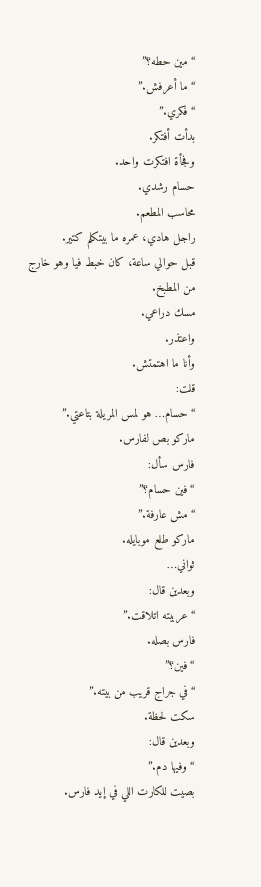“مين حطه؟”
“ما أعرفش.”
“فكري.”
بدأت أفتكر.
وفجأة افتكرت واحد.
حسام رشدي.
محاسب المطعم.
راجل هادي، عمره ما بيتكلم كتير.
قبل حوالي ساعة، كان خبط فيا وهو خارج من المطبخ.
مسك دراعي.
واعتذر.
وأنا ما اهتمتش.
قلت:
“حسام… هو لمس المريلة بتاعتي.”
ماركو بص لفارس.
فارس سأل:
“فين حسام؟”
“مش عارفة.”
ماركو طلع موبايله.
ثواني…
وبعدين قال:
“عربيته اتلاقت.”
فارس بصله.
“فين؟”
“في جراج قريب من بيته.”
سكت لحظة.
وبعدين قال:
“وفيها دم.”
بصيت للكارت اللي في إيد فارس.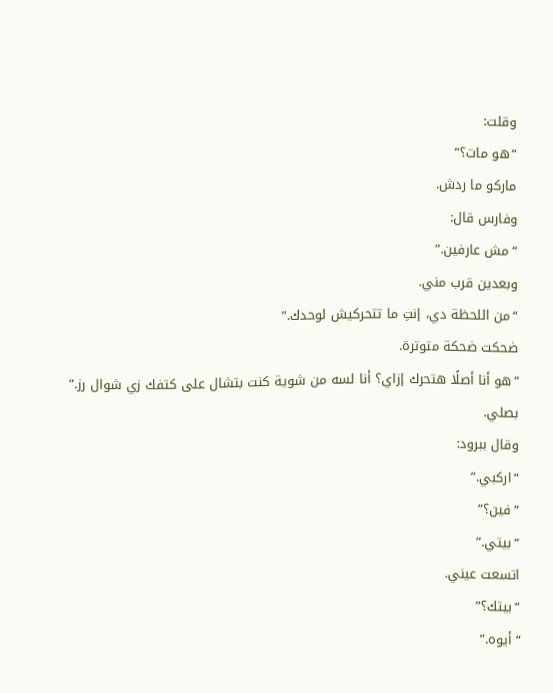وقلت:
“هو مات؟”
ماركو ما ردش.
وفارس قال:
“مش عارفين.”
وبعدين قرب مني.
“من اللحظة دي، إنتِ ما تتحركيش لوحدك.”
ضحكت ضحكة متوترة.
“هو أنا أصلًا هتحرك إزاي؟ أنا لسه من شوية كنت بتشال على كتفك زي شوال رز.”
بصلي.
وقال ببرود:
“اركبي.”
“فين؟”
“بيتي.”
اتسعت عيني.
“بيتك؟”
“أيوه.”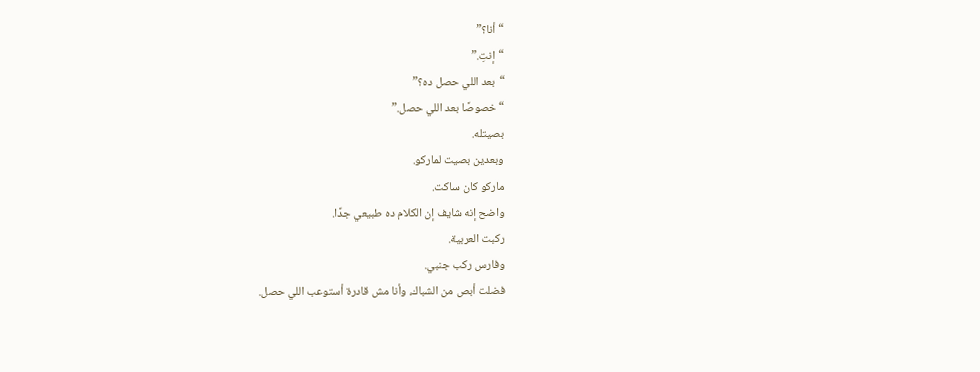“أنا؟”
“إنتِ.”
“بعد اللي حصل ده؟”
“خصوصًا بعد اللي حصل.”
بصيتله.
وبعدين بصيت لماركو.
ماركو كان ساكت.
واضح إنه شايف إن الكلام ده طبيعي جدًا.
ركبت العربية.
وفارس ركب جنبي.
فضلت أبص من الشباك، وأنا مش قادرة أستوعب اللي حصل.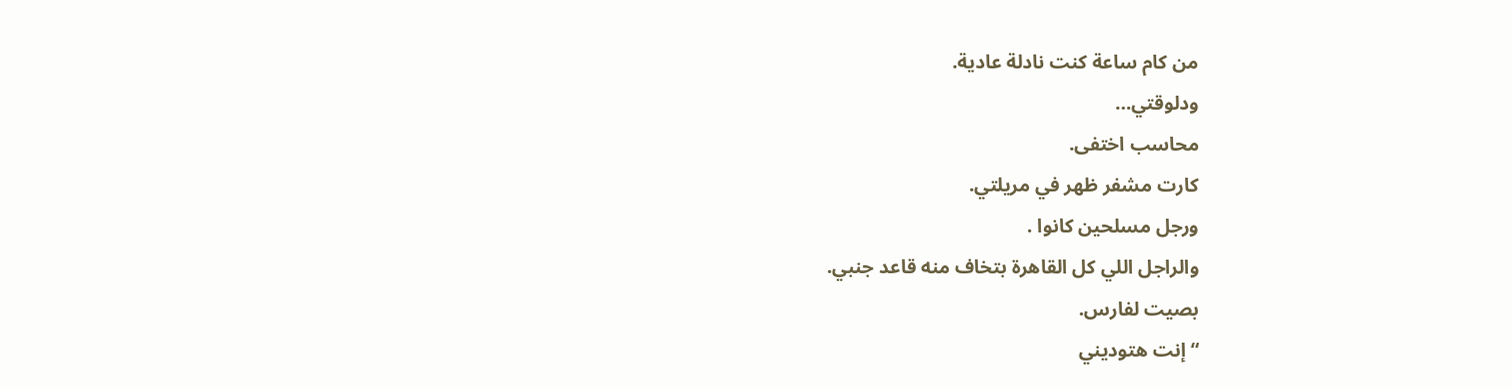من كام ساعة كنت نادلة عادية.
ودلوقتي…
محاسب اختفى.
كارت مشفر ظهر في مريلتي.
ورجل مسلحين كانوا .
والراجل اللي كل القاهرة بتخاف منه قاعد جنبي.
بصيت لفارس.
“إنت هتوديني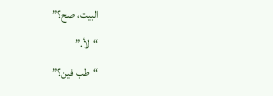البيت، صح؟”
“لأ.”
“طب فين؟”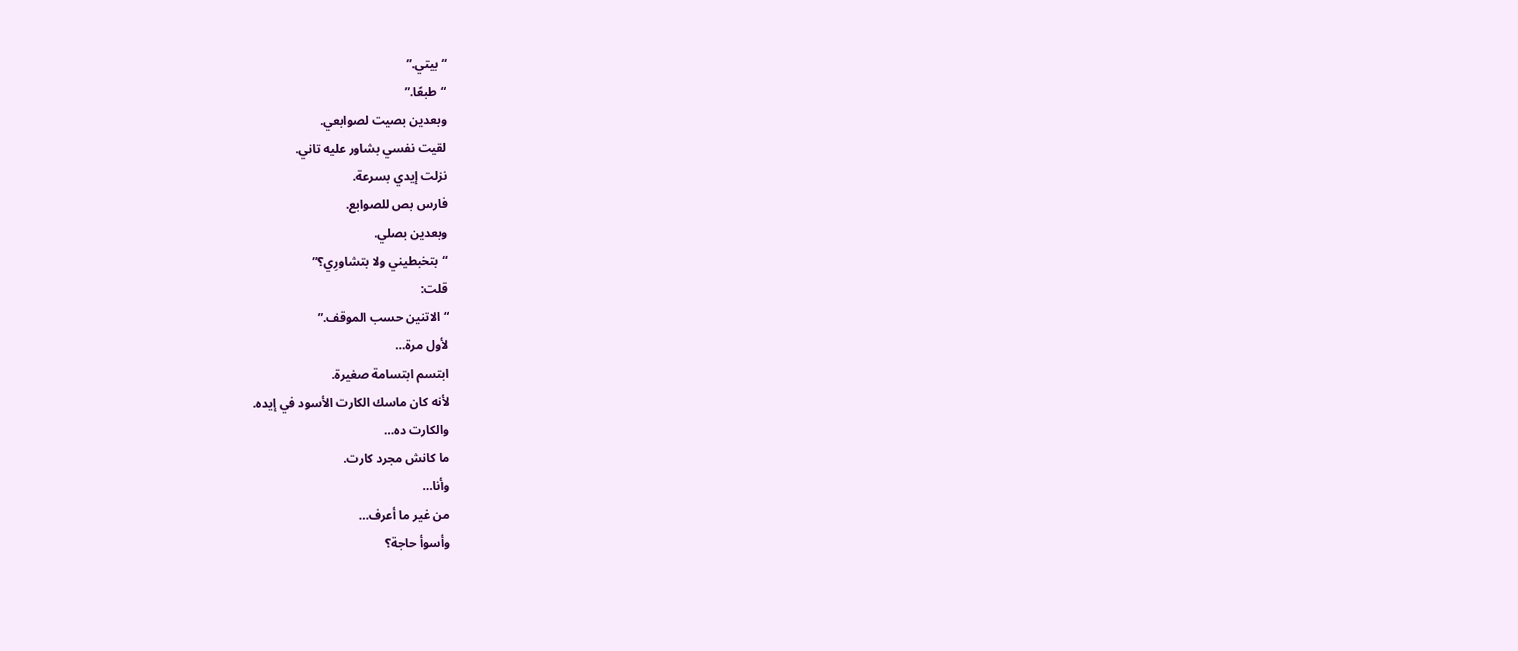“بيتي.”
“طبعًا.”
وبعدين بصيت لصوابعي.
لقيت نفسي بشاور عليه تاني.
نزلت إيدي بسرعة.
فارس بص للصوابع.
وبعدين بصلي.
“بتخبطيني ولا بتشاورِي؟”
قلت:
“الاتنين حسب الموقف.”
لأول مرة…
ابتسم ابتسامة صغيرة.
لأنه كان ماسك الكارت الأسود في إيده.
والكارت ده…
ما كانش مجرد كارت.
وأنا…
من غير ما أعرف…
وأسوأ حاجة؟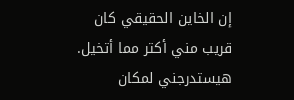إن الخاين الحقيقي كان قريب مني أكتر مما أتخيل.
هيستدرجني لمكان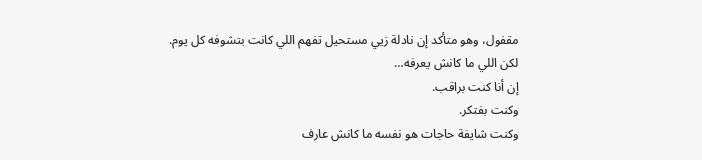مقفول، وهو متأكد إن نادلة زيي مستحيل تفهم اللي كانت بتشوفه كل يوم.
لكن اللي ما كانش يعرفه…
إن أنا كنت براقب.
وكنت بفتكر.
وكنت شايفة حاجات هو نفسه ما كانش عارف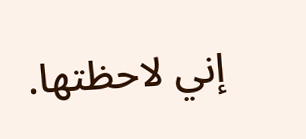إني لاحظتها.